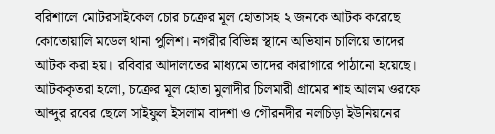বরিশালে মোটরসাইকেল চোর চক্রের মূল হোতাসহ ২ জনকে আটক করেছে কোতোয়ালি মডেল থানা পুলিশ। নগরীর বিভিন্ন স্থানে অভিযান চালিয়ে তাদের আটক করা হয়। রবিবার আদালতের মাধ্যমে তাদের কারাগারে পাঠানো হয়েছে।
আটককৃতরা হলো, চক্রের মূল হোতা মুলাদীর চিলমারী গ্রামের শাহ আলম ওরফে আব্দুর রবের ছেলে সাইফুল ইসলাম বাদশা ও গৌরনদীর নলচিড়া ইউনিয়নের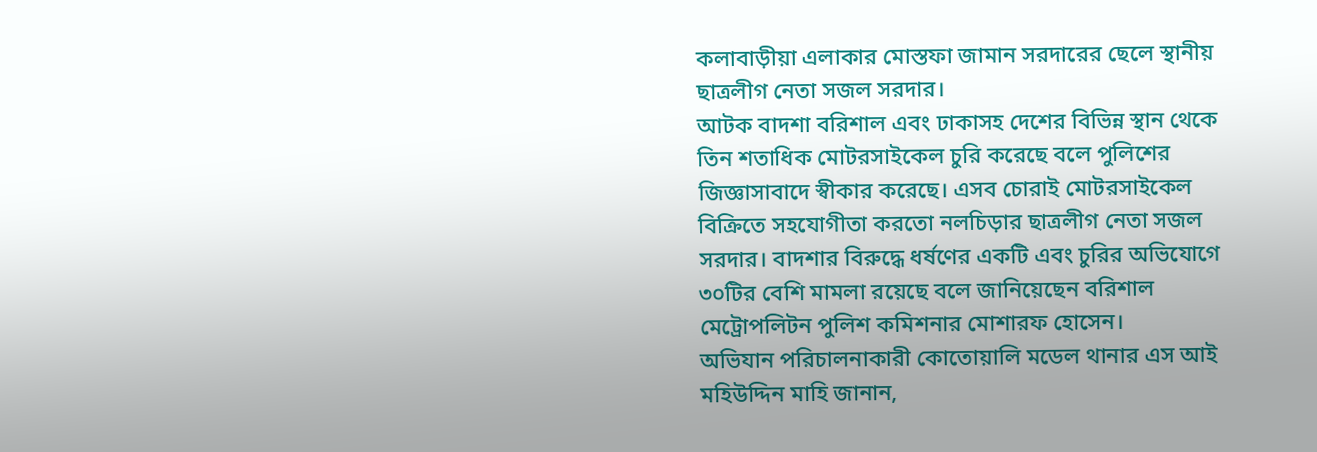কলাবাড়ীয়া এলাকার মোস্তফা জামান সরদারের ছেলে স্থানীয় ছাত্রলীগ নেতা সজল সরদার।
আটক বাদশা বরিশাল এবং ঢাকাসহ দেশের বিভিন্ন স্থান থেকে তিন শতাধিক মোটরসাইকেল চুরি করেছে বলে পুলিশের জিজ্ঞাসাবাদে স্বীকার করেছে। এসব চোরাই মোটরসাইকেল বিক্রিতে সহযোগীতা করতো নলচিড়ার ছাত্রলীগ নেতা সজল সরদার। বাদশার বিরুদ্ধে ধর্ষণের একটি এবং চুরির অভিযোগে ৩০টির বেশি মামলা রয়েছে বলে জানিয়েছেন বরিশাল মেট্রোপলিটন পুলিশ কমিশনার মোশারফ হোসেন।
অভিযান পরিচালনাকারী কোতোয়ালি মডেল থানার এস আই মহিউদ্দিন মাহি জানান,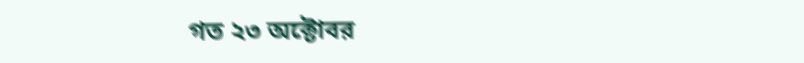গত ২৩ অক্টোবর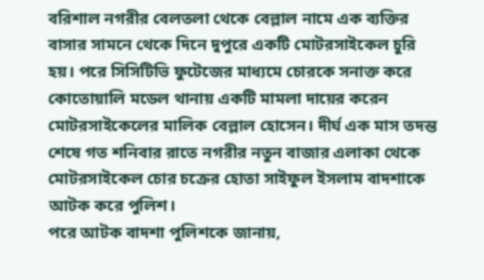বরিশাল নগরীর বেলতলা থেকে বেল্লাল নামে এক ব্যক্তির বাসার সামনে থেকে দিনে দুপুরে একটি মোটরসাইকেল চুরি হয়। পরে সিসিটিভি ফুটেজের মাধ্যমে চোরকে সনাক্ত করে কোতোয়ালি মডেল থানায় একটি মামলা দায়ের করেন মোটরসাইকেলের মালিক বেল্লাল হোসেন। দীর্ঘ এক মাস তদন্ত শেষে গত শনিবার রাতে নগরীর নতুন বাজার এলাকা থেকে মোটরসাইকেল চোর চক্রের হোতা সাইফুল ইসলাম বাদশাকে আটক করে পুলিশ।
পরে আটক বাদশা পুলিশকে জানায়,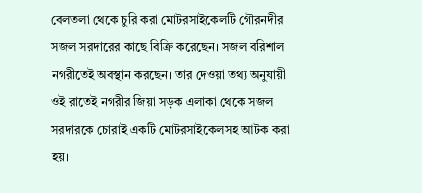বেলতলা থেকে চুরি করা মোটরসাইকেলটি গৌরনদীর সজল সরদারের কাছে বিক্রি করেছেন। সজল বরিশাল নগরীতেই অবস্থান করছেন। তার দেওয়া তথ্য অনুযায়ী ওই রাতেই নগরীর জিয়া সড়ক এলাকা থেকে সজল সরদারকে চোরাই একটি মোটরসাইকেলসহ আটক করা হয়।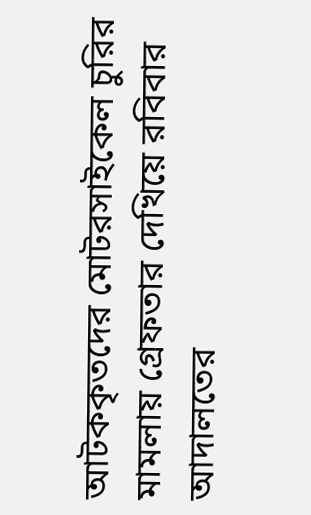আটককৃতদের মোটরসাইকেল চুরির মামলায় গ্রেফতার দেখিয়ে রবিবার আদালতের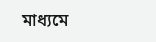মাধ্যমে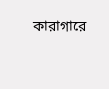কারাগারে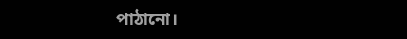পাঠানো।